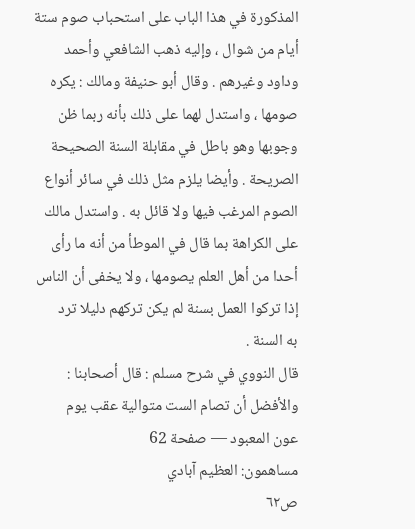المذكورة في هذا الباب على استحباب صوم ستة أيام من شوال ، وإليه ذهب الشافعي وأحمد
وداود وغيرهم . وقال أبو حنيفة ومالك : يكره صومها ، واستدل لهما على ذلك بأنه ربما ظن
وجوبها وهو باطل في مقابلة السنة الصحيحة الصريحة . وأيضا يلزم مثل ذلك في سائر أنواع
الصوم المرغب فيها ولا قائل به . واستدل مالك على الكراهة بما قال في الموطأ من أنه ما رأى
أحدا من أهل العلم يصومها ، ولا يخفى أن الناس إذا تركوا العمل بسنة لم يكن تركهم دليلا ترد
به السنة .
قال النووي في شرح مسلم : قال أصحابنا : والأفضل أن تصام الست متوالية عقب يوم
عون المعبود — صفحة 62
مساهمون: العظيم آبادي
ص٦٢